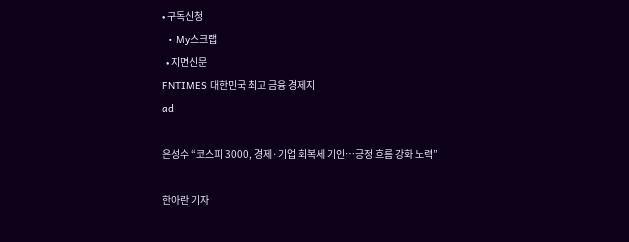• 구독신청
  • My스크랩
  • 지면신문
FNTIMES 대한민국 최고 금융 경제지
ad

은성수 “코스피 3000, 경제·기업 회복세 기인…긍정 흐름 강화 노력”

한아란 기자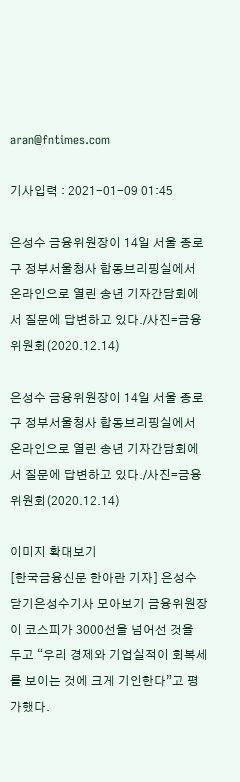aran@fntimes.com

기사입력 : 2021-01-09 01:45

은성수 금융위원장이 14일 서울 종로구 정부서울청사 합동브리핑실에서 온라인으로 열린 송년 기자간담회에서 질문에 답변하고 있다./사진=금융위원회(2020.12.14)

은성수 금융위원장이 14일 서울 종로구 정부서울청사 합동브리핑실에서 온라인으로 열린 송년 기자간담회에서 질문에 답변하고 있다./사진=금융위원회(2020.12.14)

이미지 확대보기
[한국금융신문 한아란 기자] 은성수닫기은성수기사 모아보기 금융위원장이 코스피가 3000선을 넘어선 것을 두고 “우리 경제와 기업실적이 회복세를 보이는 것에 크게 기인한다”고 평가했다.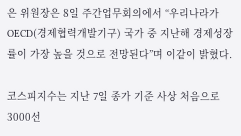은 위원장은 8일 주간업무회의에서 “우리나라가 OECD(경제협력개발기구) 국가 중 지난해 경제성장률이 가장 높을 것으로 전망된다”며 이같이 밝혔다.

코스피지수는 지난 7일 종가 기준 사상 처음으로 3000선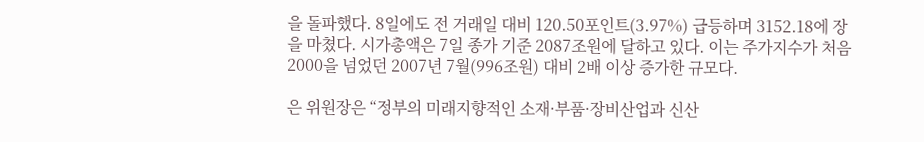을 돌파했다. 8일에도 전 거래일 대비 120.50포인트(3.97%) 급등하며 3152.18에 장을 마쳤다. 시가총액은 7일 종가 기준 2087조원에 달하고 있다. 이는 주가지수가 처음 2000을 넘었던 2007년 7월(996조원) 대비 2배 이상 증가한 규모다.

은 위원장은 “정부의 미래지향적인 소재·부품·장비산업과 신산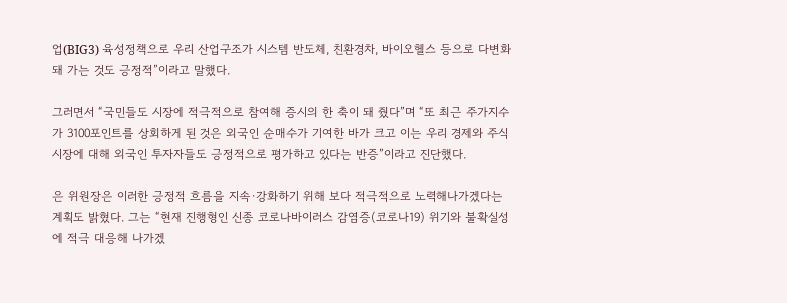업(BIG3) 육성정책으로 우리 산업구조가 시스템 반도체, 친환경차, 바이오헬스 등으로 다변화돼 가는 것도 긍정적”이라고 말했다.

그러면서 “국민들도 시장에 적극적으로 참여해 증시의 한 축이 돼 줬다”며 “또 최근 주가지수가 3100포인트를 상회하게 된 것은 외국인 순매수가 기여한 바가 크고 이는 우리 경제와 주식시장에 대해 외국인 투자자들도 긍정적으로 평가하고 있다는 반증”이라고 진단했다.

은 위원장은 이러한 긍정적 흐름을 지속·강화하기 위해 보다 적극적으로 노력해나가겠다는 계획도 밝혔다. 그는 “현재 진행형인 신종 코로나바이러스 감염증(코로나19) 위기와 불확실성에 적극 대응해 나가겠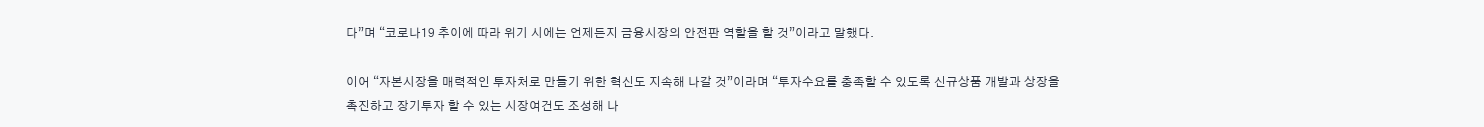다”며 “코로나19 추이에 따라 위기 시에는 언제든지 금융시장의 안전판 역할을 할 것”이라고 말했다.

이어 “자본시장을 매력적인 투자처로 만들기 위한 혁신도 지속해 나갈 것”이라며 “투자수요를 충족할 수 있도록 신규상품 개발과 상장을 촉진하고 장기투자 할 수 있는 시장여건도 조성해 나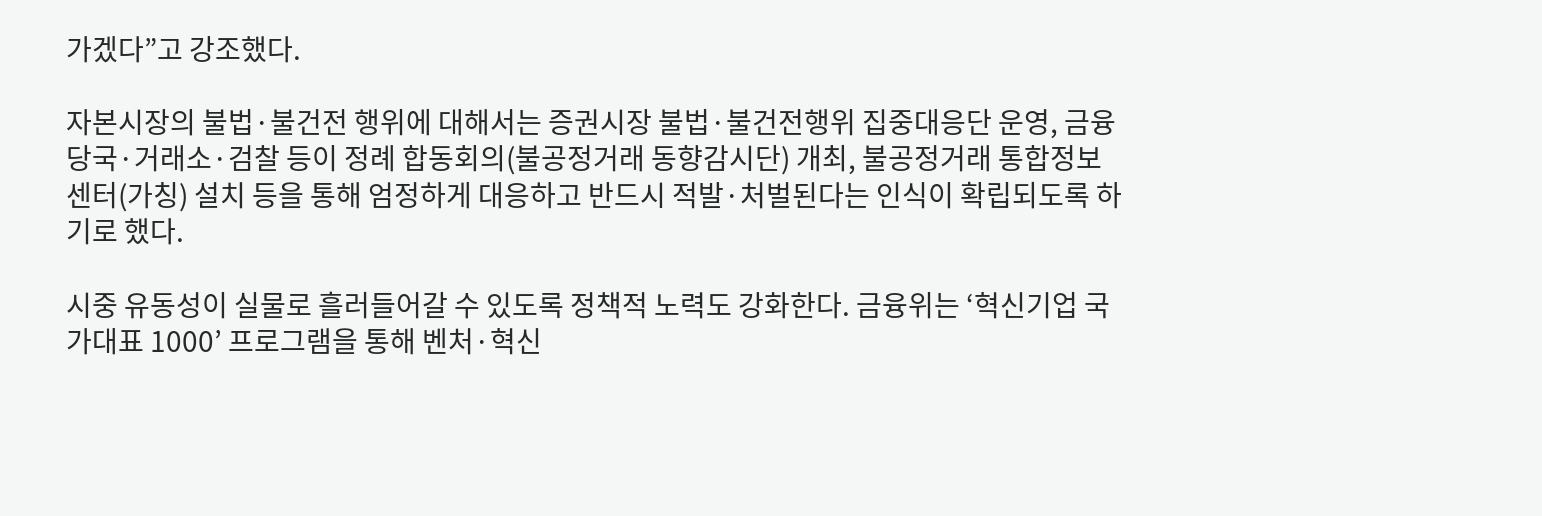가겠다”고 강조했다.

자본시장의 불법·불건전 행위에 대해서는 증권시장 불법·불건전행위 집중대응단 운영, 금융당국·거래소·검찰 등이 정례 합동회의(불공정거래 동향감시단) 개최, 불공정거래 통합정보센터(가칭) 설치 등을 통해 엄정하게 대응하고 반드시 적발·처벌된다는 인식이 확립되도록 하기로 했다.

시중 유동성이 실물로 흘러들어갈 수 있도록 정책적 노력도 강화한다. 금융위는 ‘혁신기업 국가대표 1000’ 프로그램을 통해 벤처·혁신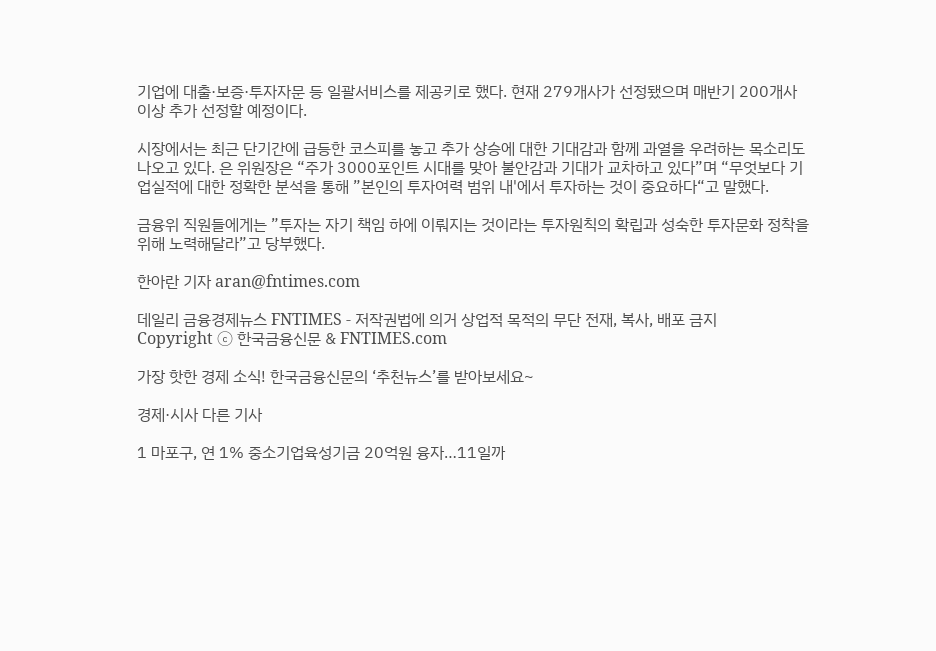기업에 대출·보증·투자자문 등 일괄서비스를 제공키로 했다. 현재 279개사가 선정됐으며 매반기 200개사 이상 추가 선정할 예정이다.

시장에서는 최근 단기간에 급등한 코스피를 놓고 추가 상승에 대한 기대감과 함께 과열을 우려하는 목소리도 나오고 있다. 은 위원장은 “주가 3000포인트 시대를 맞아 불안감과 기대가 교차하고 있다”며 “무엇보다 기업실적에 대한 정확한 분석을 통해 ”본인의 투자여력 범위 내'에서 투자하는 것이 중요하다“고 말했다.

금융위 직원들에게는 ”투자는 자기 책임 하에 이뤄지는 것이라는 투자원칙의 확립과 성숙한 투자문화 정착을 위해 노력해달라”고 당부했다.

한아란 기자 aran@fntimes.com

데일리 금융경제뉴스 FNTIMES - 저작권법에 의거 상업적 목적의 무단 전재, 복사, 배포 금지
Copyright ⓒ 한국금융신문 & FNTIMES.com

가장 핫한 경제 소식! 한국금융신문의 ‘추천뉴스’를 받아보세요~

경제·시사 다른 기사

1 마포구, 연 1% 중소기업육성기금 20억원 융자…11일까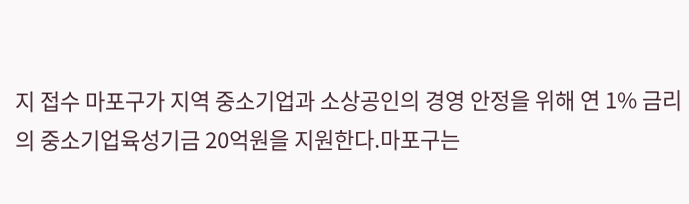지 접수 마포구가 지역 중소기업과 소상공인의 경영 안정을 위해 연 1% 금리의 중소기업육성기금 20억원을 지원한다.마포구는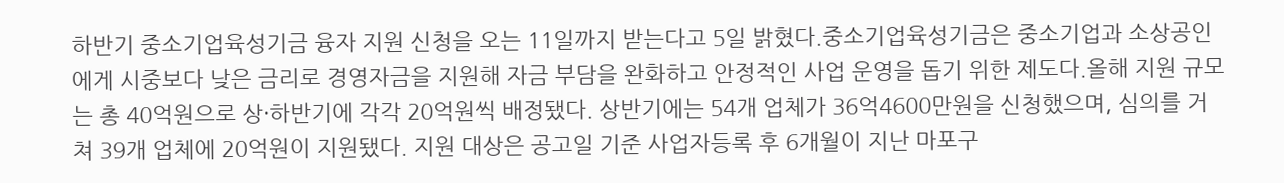하반기 중소기업육성기금 융자 지원 신청을 오는 11일까지 받는다고 5일 밝혔다.중소기업육성기금은 중소기업과 소상공인에게 시중보다 낮은 금리로 경영자금을 지원해 자금 부담을 완화하고 안정적인 사업 운영을 돕기 위한 제도다.올해 지원 규모는 총 40억원으로 상·하반기에 각각 20억원씩 배정됐다. 상반기에는 54개 업체가 36억4600만원을 신청했으며, 심의를 거쳐 39개 업체에 20억원이 지원됐다. 지원 대상은 공고일 기준 사업자등록 후 6개월이 지난 마포구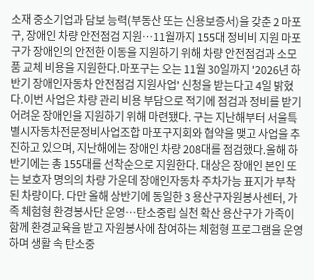소재 중소기업과 담보 능력(부동산 또는 신용보증서)을 갖춘 2 마포구, 장애인 차량 안전점검 지원…11월까지 155대 정비비 지원 마포구가 장애인의 안전한 이동을 지원하기 위해 차량 안전점검과 소모품 교체 비용을 지원한다.마포구는 오는 11월 30일까지 '2026년 하반기 장애인자동차 안전점검 지원사업' 신청을 받는다고 4일 밝혔다.이번 사업은 차량 관리 비용 부담으로 적기에 점검과 정비를 받기 어려운 장애인을 지원하기 위해 마련됐다. 구는 지난해부터 서울특별시자동차전문정비사업조합 마포구지회와 협약을 맺고 사업을 추진하고 있으며, 지난해에는 장애인 차량 208대를 점검했다.올해 하반기에는 총 155대를 선착순으로 지원한다. 대상은 장애인 본인 또는 보호자 명의의 차량 가운데 장애인자동차 주차가능 표지가 부착된 차량이다. 다만 올해 상반기에 동일한 3 용산구자원봉사센터, 가족 체험형 환경봉사단 운영…탄소중립 실천 확산 용산구가 가족이 함께 환경교육을 받고 자원봉사에 참여하는 체험형 프로그램을 운영하며 생활 속 탄소중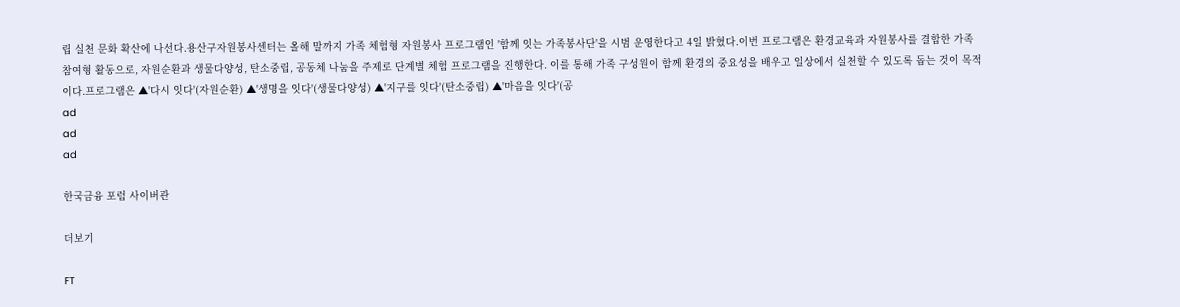립 실천 문화 확산에 나선다.용산구자원봉사센터는 올해 말까지 가족 체험형 자원봉사 프로그램인 '함께 잇는 가족봉사단'을 시범 운영한다고 4일 밝혔다.이번 프로그램은 환경교육과 자원봉사를 결합한 가족 참여형 활동으로, 자원순환과 생물다양성, 탄소중립, 공동체 나눔을 주제로 단계별 체험 프로그램을 진행한다. 이를 통해 가족 구성원이 함께 환경의 중요성을 배우고 일상에서 실천할 수 있도록 돕는 것이 목적이다.프로그램은 ▲'다시 잇다'(자원순환) ▲'생명을 잇다'(생물다양성) ▲'지구를 잇다'(탄소중립) ▲'마음을 잇다'(공
ad
ad
ad

한국금융 포럼 사이버관

더보기

FT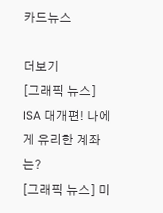카드뉴스

더보기
[그래픽 뉴스] ISA 대개편! 나에게 유리한 계좌는?
[그래픽 뉴스] 미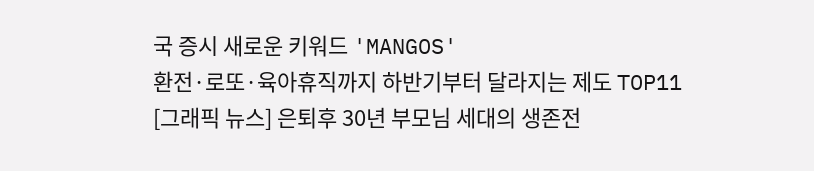국 증시 새로운 키워드 'MANGOS'
환전·로또·육아휴직까지 하반기부터 달라지는 제도 TOP11
[그래픽 뉴스] 은퇴후 30년 부모님 세대의 생존전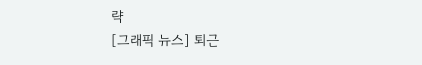략
[그래픽 뉴스] 퇴근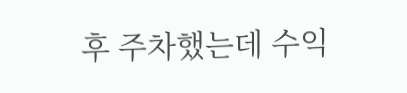후 주차했는데 수익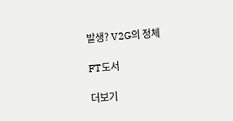발생? V2G의 정체

FT도서

더보기